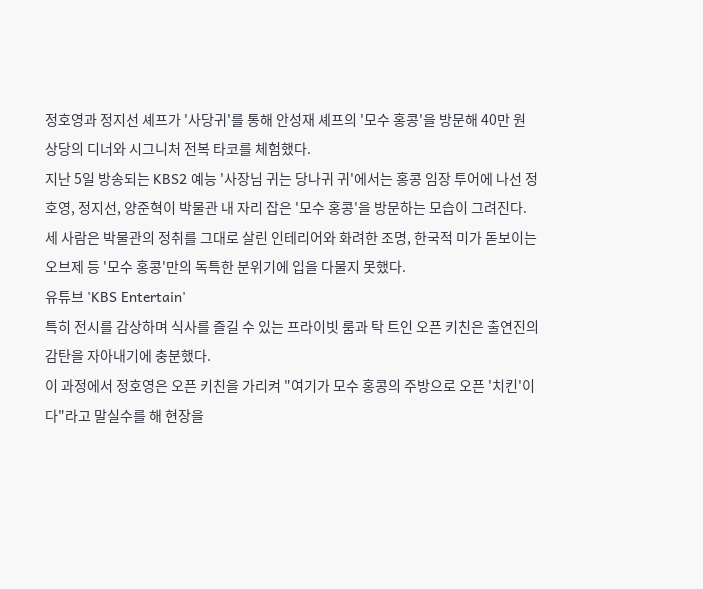정호영과 정지선 셰프가 '사당귀'를 통해 안성재 셰프의 '모수 홍콩'을 방문해 40만 원 상당의 디너와 시그니처 전복 타코를 체험했다.
지난 5일 방송되는 KBS2 예능 '사장님 귀는 당나귀 귀'에서는 홍콩 임장 투어에 나선 정호영, 정지선, 양준혁이 박물관 내 자리 잡은 '모수 홍콩'을 방문하는 모습이 그려진다.
세 사람은 박물관의 정취를 그대로 살린 인테리어와 화려한 조명, 한국적 미가 돋보이는 오브제 등 '모수 홍콩'만의 독특한 분위기에 입을 다물지 못했다.
유튜브 'KBS Entertain'
특히 전시를 감상하며 식사를 즐길 수 있는 프라이빗 룸과 탁 트인 오픈 키친은 출연진의 감탄을 자아내기에 충분했다.
이 과정에서 정호영은 오픈 키친을 가리켜 "여기가 모수 홍콩의 주방으로 오픈 '치킨'이다"라고 말실수를 해 현장을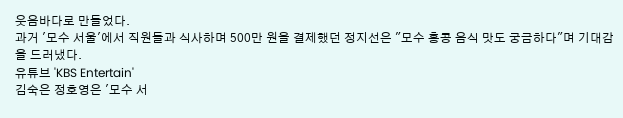웃음바다로 만들었다.
과거 '모수 서울'에서 직원들과 식사하며 500만 원을 결제했던 정지선은 "모수 홍콩 음식 맛도 궁금하다"며 기대감을 드러냈다.
유튜브 'KBS Entertain'
김숙은 정호영은 '모수 서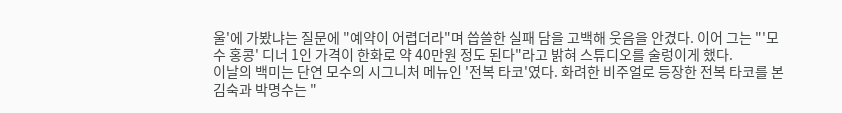울'에 가봤냐는 질문에 "예약이 어렵더라"며 씁쓸한 실패 담을 고백해 웃음을 안겼다. 이어 그는 "'모수 홍콩' 디너 1인 가격이 한화로 약 40만원 정도 된다"라고 밝혀 스튜디오를 술렁이게 했다.
이날의 백미는 단연 모수의 시그니처 메뉴인 '전복 타코'였다. 화려한 비주얼로 등장한 전복 타코를 본 김숙과 박명수는 "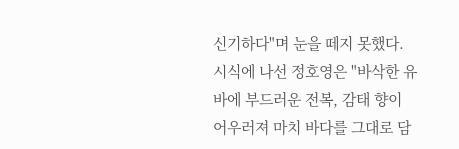신기하다"며 눈을 떼지 못했다.
시식에 나선 정호영은 "바삭한 유바에 부드러운 전복, 감태 향이 어우러져 마치 바다를 그대로 담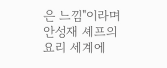은 느낌"이라며 안성재 셰프의 요리 세계에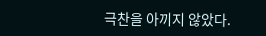극찬을 아끼지 않았다.